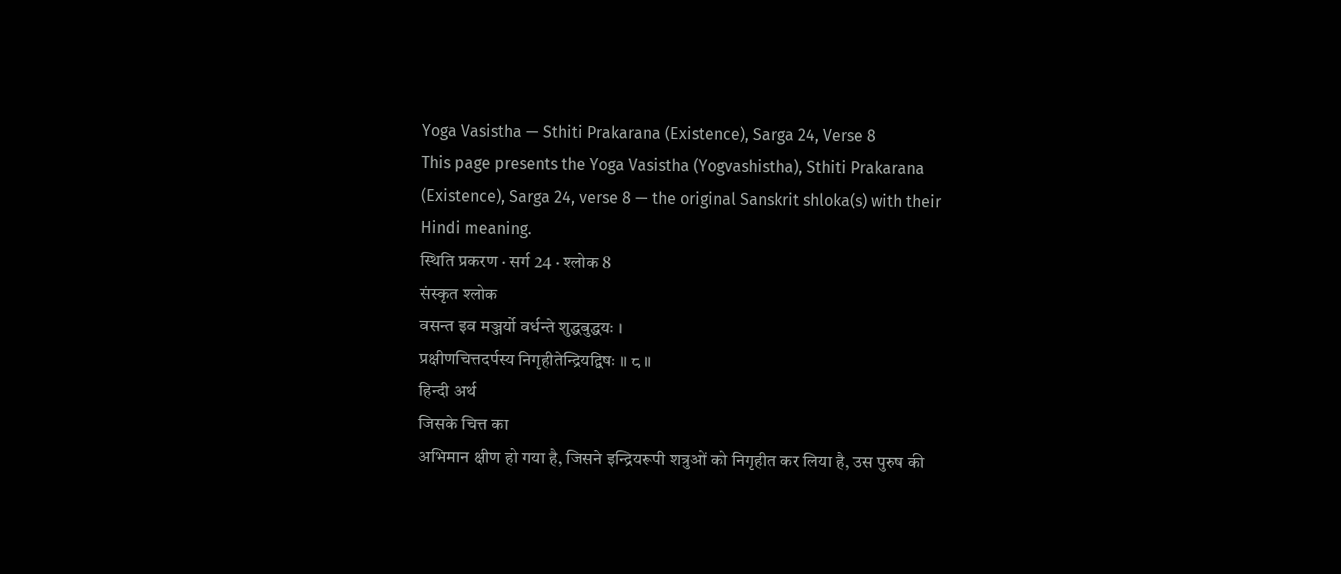Yoga Vasistha — Sthiti Prakarana (Existence), Sarga 24, Verse 8
This page presents the Yoga Vasistha (Yogvashistha), Sthiti Prakarana (Existence), Sarga 24, verse 8 — the original Sanskrit shloka(s) with their Hindi meaning.
स्थिति प्रकरण · सर्ग 24 · श्लोक 8
संस्कृत श्लोक
वसन्त इव मञ्जर्यो वर्धन्ते शुद्धबुद्धयः ।
प्रक्षीणचित्तदर्पस्य निगृहीतेन्द्रियद्विषः ॥ ८ ॥
हिन्दी अर्थ
जिसके चित्त का
अभिमान क्षीण हो गया है, जिसने इन्द्रियरूपी शत्रुओं को निगृहीत कर लिया है, उस पुरुष की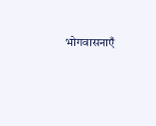भोगवासनाएँ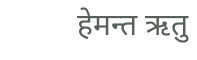हेमन्त ऋतु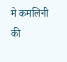मे कमलिनी की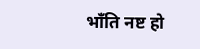भाँति नष्ट हो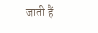जाती हैं